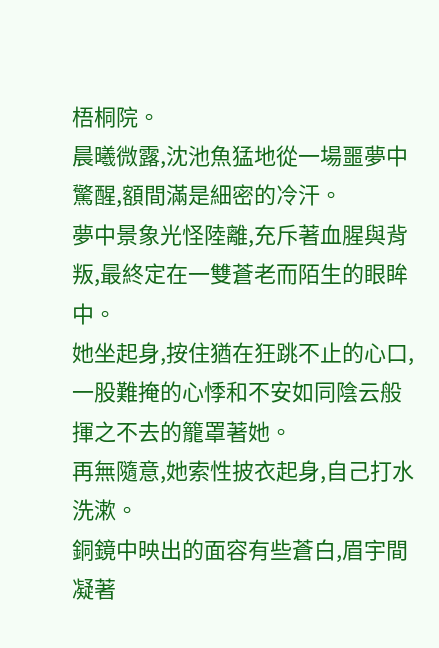梧桐院。
晨曦微露,沈池魚猛地從一場噩夢中驚醒,額間滿是細密的冷汗。
夢中景象光怪陸離,充斥著血腥與背叛,最終定在一雙蒼老而陌生的眼眸中。
她坐起身,按住猶在狂跳不止的心口,一股難掩的心悸和不安如同陰云般揮之不去的籠罩著她。
再無隨意,她索性披衣起身,自己打水洗漱。
銅鏡中映出的面容有些蒼白,眉宇間凝著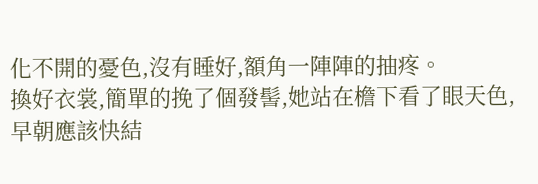化不開的憂色,沒有睡好,額角一陣陣的抽疼。
換好衣裳,簡單的挽了個發髻,她站在檐下看了眼天色,早朝應該快結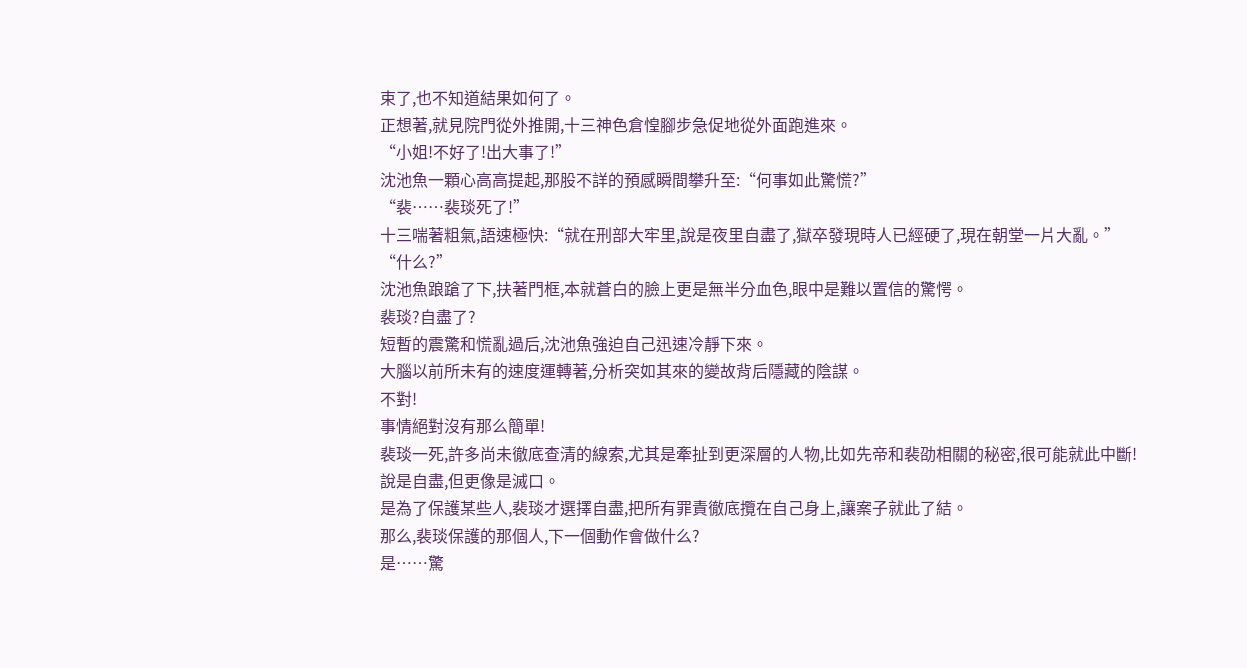束了,也不知道結果如何了。
正想著,就見院門從外推開,十三神色倉惶腳步急促地從外面跑進來。
“小姐!不好了!出大事了!”
沈池魚一顆心高高提起,那股不詳的預感瞬間攀升至:“何事如此驚慌?”
“裴……裴琰死了!”
十三喘著粗氣,語速極快:“就在刑部大牢里,說是夜里自盡了,獄卒發現時人已經硬了,現在朝堂一片大亂。”
“什么?”
沈池魚踉蹌了下,扶著門框,本就蒼白的臉上更是無半分血色,眼中是難以置信的驚愕。
裴琰?自盡了?
短暫的震驚和慌亂過后,沈池魚強迫自己迅速冷靜下來。
大腦以前所未有的速度運轉著,分析突如其來的變故背后隱藏的陰謀。
不對!
事情絕對沒有那么簡單!
裴琰一死,許多尚未徹底查清的線索,尤其是牽扯到更深層的人物,比如先帝和裴劭相關的秘密,很可能就此中斷!
說是自盡,但更像是滅口。
是為了保護某些人,裴琰才選擇自盡,把所有罪責徹底攬在自己身上,讓案子就此了結。
那么,裴琰保護的那個人,下一個動作會做什么?
是……驚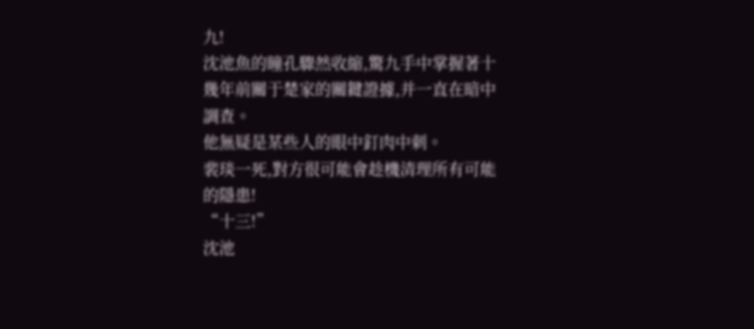九!
沈池魚的瞳孔驟然收縮,驚九手中掌握著十幾年前關于楚家的關鍵證據,并一直在暗中調查。
他無疑是某些人的眼中釘肉中刺。
裴琰一死,對方很可能會趁機清理所有可能的隱患!
“十三!”
沈池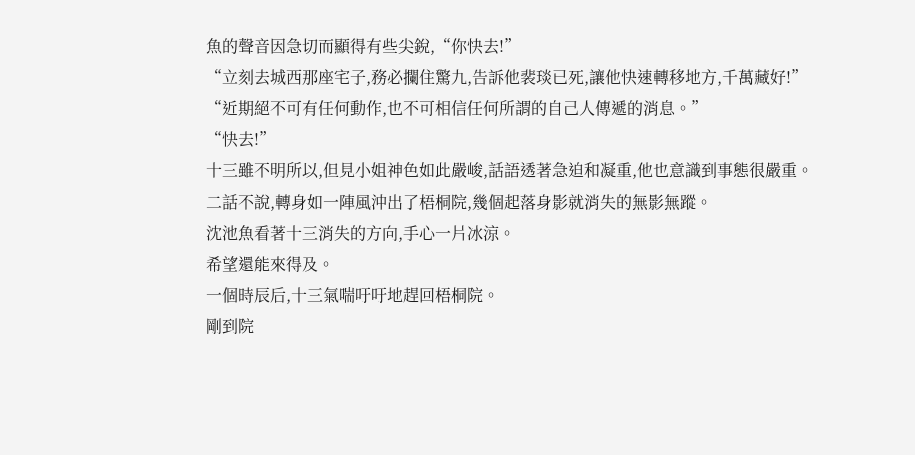魚的聲音因急切而顯得有些尖銳,“你快去!”
“立刻去城西那座宅子,務必攔住驚九,告訴他裴琰已死,讓他快速轉移地方,千萬藏好!”
“近期絕不可有任何動作,也不可相信任何所謂的自己人傳遞的消息。”
“快去!”
十三雖不明所以,但見小姐神色如此嚴峻,話語透著急迫和凝重,他也意識到事態很嚴重。
二話不說,轉身如一陣風沖出了梧桐院,幾個起落身影就消失的無影無蹤。
沈池魚看著十三消失的方向,手心一片冰涼。
希望還能來得及。
一個時辰后,十三氣喘吁吁地趕回梧桐院。
剛到院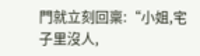門就立刻回稟:“小姐,宅子里沒人,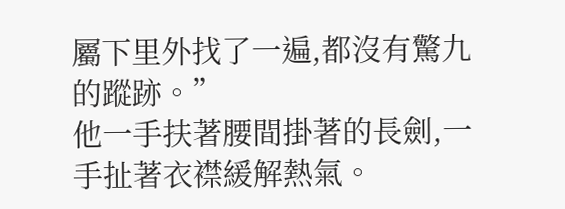屬下里外找了一遍,都沒有驚九的蹤跡。”
他一手扶著腰間掛著的長劍,一手扯著衣襟緩解熱氣。